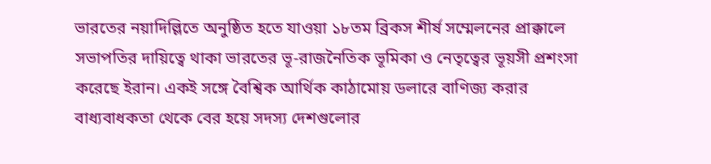ভারতের নয়াদিল্লিতে অনুষ্ঠিত হতে যাওয়া ১৮তম ব্রিকস শীর্ষ সম্মেলনের প্রাক্কালে সভাপতির দায়িত্বে থাকা ভারতের ভূ-রাজনৈতিক ভূমিকা ও নেতৃত্বের ভূয়সী প্রশংসা করেছে ইরান। একই সঙ্গে বৈশ্বিক আর্থিক কাঠামোয় ডলারে বাণিজ্য করার বাধ্যবাধকতা থেকে বের হয়ে সদস্য দেশগুলোর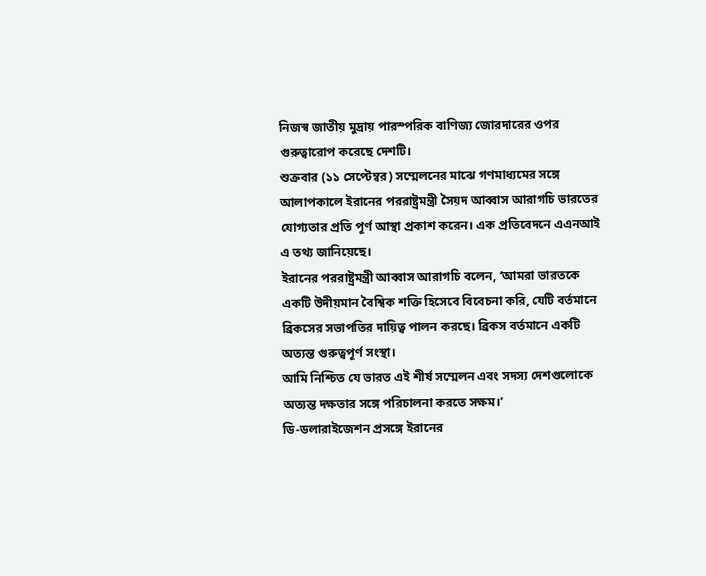নিজস্ব জাতীয় মুদ্রায় পারস্পরিক বাণিজ্য জোরদারের ওপর গুরুত্বারোপ করেছে দেশটি।
শুক্রবার (১১ সেপ্টেম্বর) সম্মেলনের মাঝে গণমাধ্যমের সঙ্গে আলাপকালে ইরানের পররাষ্ট্রমন্ত্রী সৈয়দ আব্বাস আরাগচি ভারতের যোগ্যতার প্রতি পূর্ণ আস্থা প্রকাশ করেন। এক প্রতিবেদনে এএনআই এ তথ্য জানিয়েছে।
ইরানের পররাষ্ট্রমন্ত্রী আব্বাস আরাগচি বলেন, ‘আমরা ভারতকে একটি উদীয়মান বৈশ্বিক শক্তি হিসেবে বিবেচনা করি, যেটি বর্তমানে ব্রিকসের সভাপতির দায়িত্ব পালন করছে। ব্রিকস বর্তমানে একটি অত্যন্ত গুরুত্বপূর্ণ সংস্থা।
আমি নিশ্চিত যে ভারত এই শীর্ষ সম্মেলন এবং সদস্য দেশগুলোকে অত্যন্ত দক্ষতার সঙ্গে পরিচালনা করতে সক্ষম।’
ডি-ডলারাইজেশন প্রসঙ্গে ইরানের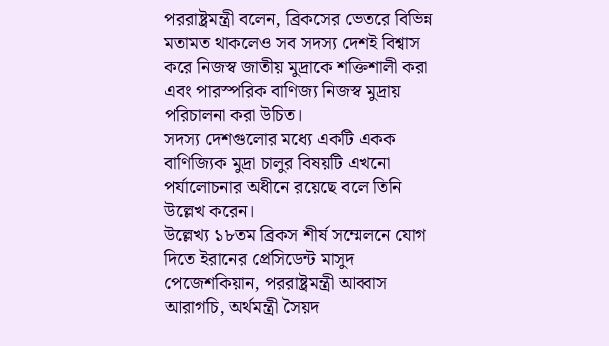পররাষ্ট্রমন্ত্রী বলেন, ব্রিকসের ভেতরে বিভিন্ন মতামত থাকলেও সব সদস্য দেশই বিশ্বাস করে নিজস্ব জাতীয় মুদ্রাকে শক্তিশালী করা এবং পারস্পরিক বাণিজ্য নিজস্ব মুদ্রায় পরিচালনা করা উচিত।
সদস্য দেশগুলোর মধ্যে একটি একক বাণিজ্যিক মুদ্রা চালুর বিষয়টি এখনো পর্যালোচনার অধীনে রয়েছে বলে তিনি উল্লেখ করেন।
উল্লেখ্য ১৮তম ব্রিকস শীর্ষ সম্মেলনে যোগ দিতে ইরানের প্রেসিডেন্ট মাসুদ পেজেশকিয়ান, পররাষ্ট্রমন্ত্রী আব্বাস আরাগচি, অর্থমন্ত্রী সৈয়দ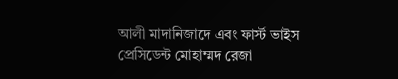আলী মাদানিজাদে এবং ফার্স্ট ভাইস প্রেসিডেন্ট মোহাম্মদ রেজা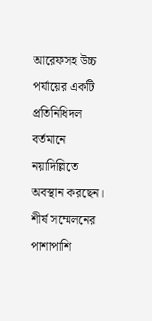আরেফসহ উচ্চ পর্যায়ের একটি প্রতিনিধিদল বর্তমানে নয়াদিল্লিতে অবস্থান করছেন।
শীর্ষ সম্মেলনের পাশাপাশি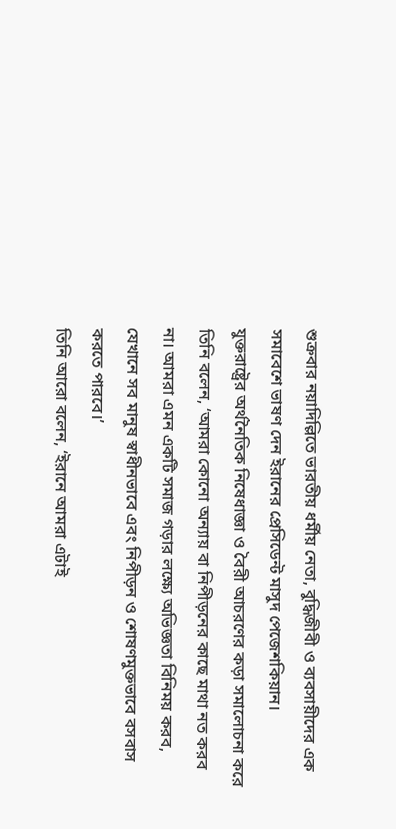শুক্রবার নয়াদিল্লিতে ভারতীয় ধর্মীয় নেতা, বুদ্ধিজীবী ও ব্যবসায়ীদের এক সমাবেশে ভাষণ দেন ইরানের প্রেসিডেন্ট মাসুদ পেজেশকিয়ান।
যুক্তরাষ্ট্রের অর্থনৈতিক নিষেধাজ্ঞা ও বৈরী আচরণের কড়া সমালোচনা করে তিনি বলেন, ‘আমরা কোনো অন্যায় বা নিপীড়নের কাছে মাথা নত করব না। আমরা এমন একটি সমাজ গড়ার লক্ষ্যে অভিজ্ঞতা বিনিময় করব, যেখানে সব মানুষ স্বাধীনভাবে এবং নিপীড়ন ও শোষণমুক্তভাবে বসবাস করতে পারবে।’
তিনি আরো বলেন, ‘ইরানে আমরা এটাই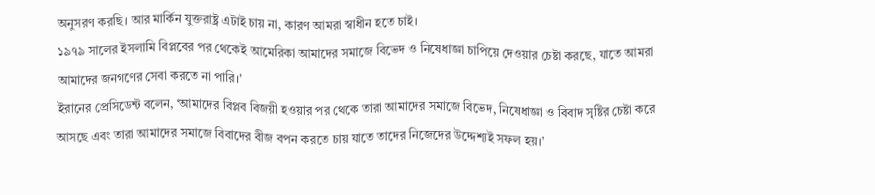অনুসরণ করছি। আর মার্কিন যুক্তরাষ্ট্র এটাই চায় না, কারণ আমরা স্বাধীন হতে চাই।
১৯৭৯ সালের ইসলামি বিপ্লবের পর থেকেই আমেরিকা আমাদের সমাজে বিভেদ ও নিষেধাজ্ঞা চাপিয়ে দেওয়ার চেষ্টা করছে, যাতে আমরা আমাদের জনগণের সেবা করতে না পারি।’
ইরানের প্রেসিডেন্ট বলেন, ‘আমাদের বিপ্লব বিজয়ী হওয়ার পর থেকে তারা আমাদের সমাজে বিভেদ, নিষেধাজ্ঞা ও বিবাদ সৃষ্টির চেষ্টা করে আসছে এবং তারা আমাদের সমাজে বিবাদের বীজ বপন করতে চায় যাতে তাদের নিজেদের উদ্দেশ্যই সফল হয়।’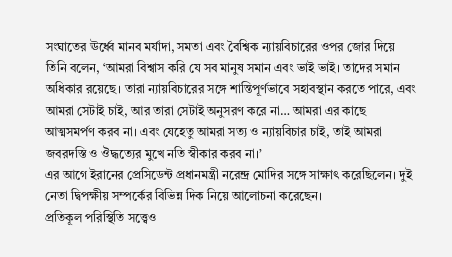সংঘাতের ঊর্ধ্বে মানব মর্যাদা, সমতা এবং বৈশ্বিক ন্যায়বিচারের ওপর জোর দিয়ে তিনি বলেন, ‘আমরা বিশ্বাস করি যে সব মানুষ সমান এবং ভাই ভাই। তাদের সমান অধিকার রয়েছে। তারা ন্যায়বিচারের সঙ্গে শান্তিপূর্ণভাবে সহাবস্থান করতে পারে, এবং আমরা সেটাই চাই, আর তারা সেটাই অনুসরণ করে না… আমরা এর কাছে আত্মসমর্পণ করব না। এবং যেহেতু আমরা সত্য ও ন্যায়বিচার চাই, তাই আমরা জবরদস্তি ও ঔদ্ধত্যের মুখে নতি স্বীকার করব না।’
এর আগে ইরানের প্রেসিডেন্ট প্রধানমন্ত্রী নরেন্দ্র মোদির সঙ্গে সাক্ষাৎ করেছিলেন। দুই নেতা দ্বিপক্ষীয় সম্পর্কের বিভিন্ন দিক নিয়ে আলোচনা করেছেন।
প্রতিকূল পরিস্থিতি সত্ত্বেও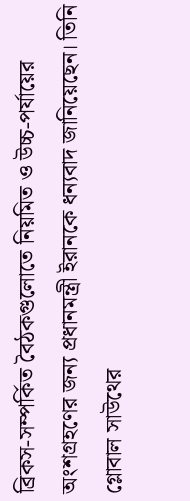ব্রিকস-সম্পর্কিত বৈঠকগুলোতে নিয়মিত ও উচ্চ-পর্যায়ের অংশগ্রহণের জন্য প্রধানমন্ত্রী ইরানকে ধন্যবাদ জানিয়েছেন। তিনি গ্লোবাল সাউথের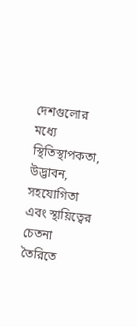দেশগুলোর মধ্যে স্থিতিস্থাপকতা, উদ্ভাবন, সহযোগিতা এবং স্থায়িত্বের চেতনা তৈরিতে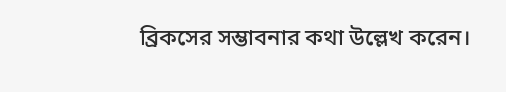ব্রিকসের সম্ভাবনার কথা উল্লেখ করেন।